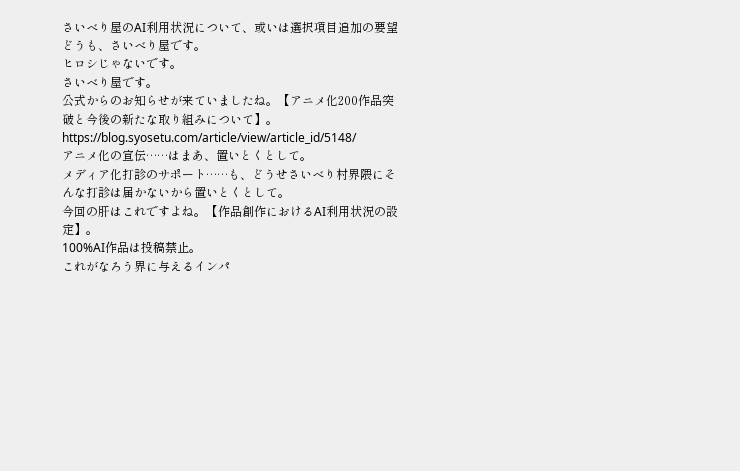さいべり屋のAI利用状況について、或いは選択項目追加の要望
どうも、さいべり屋です。
ヒロシじゃないです。
さいべり屋です。
公式からのお知らせが来ていましたね。【アニメ化200作品突破と今後の新たな取り組みについて】。
https://blog.syosetu.com/article/view/article_id/5148/
アニメ化の宣伝……はまあ、置いとくとして。
メディア化打診のサポート……も、どうせさいべり村界隈にそんな打診は届かないから置いとくとして。
今回の肝はこれですよね。【作品創作におけるAI利用状況の設定】。
100%AI作品は投稿禁止。
これがなろう界に与えるインパ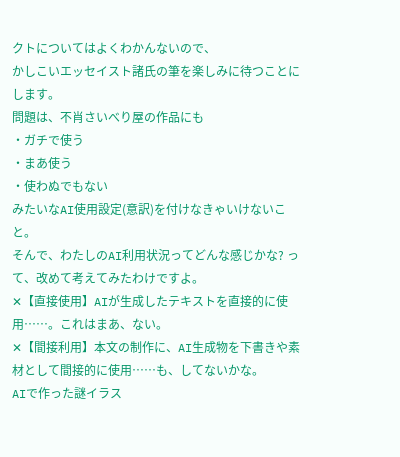クトについてはよくわかんないので、
かしこいエッセイスト諸氏の筆を楽しみに待つことにします。
問題は、不肖さいべり屋の作品にも
・ガチで使う
・まあ使う
・使わぬでもない
みたいなAI使用設定(意訳)を付けなきゃいけないこと。
そんで、わたしのAI利用状況ってどんな感じかな? って、改めて考えてみたわけですよ。
✕【直接使用】AIが生成したテキストを直接的に使用……。これはまあ、ない。
✕【間接利用】本文の制作に、AI生成物を下書きや素材として間接的に使用……も、してないかな。
AIで作った謎イラス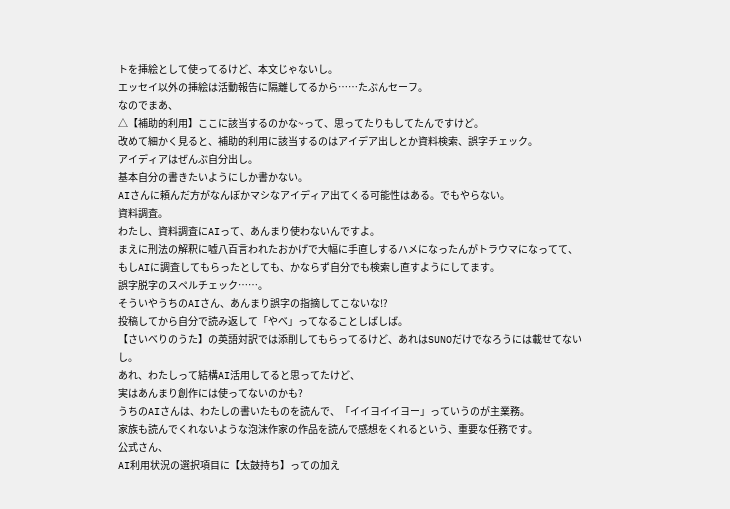トを挿絵として使ってるけど、本文じゃないし。
エッセイ以外の挿絵は活動報告に隔離してるから……たぶんセーフ。
なのでまあ、
△【補助的利用】ここに該当するのかな~って、思ってたりもしてたんですけど。
改めて細かく見ると、補助的利用に該当するのはアイデア出しとか資料検索、誤字チェック。
アイディアはぜんぶ自分出し。
基本自分の書きたいようにしか書かない。
AIさんに頼んだ方がなんぼかマシなアイディア出てくる可能性はある。でもやらない。
資料調査。
わたし、資料調査にAIって、あんまり使わないんですよ。
まえに刑法の解釈に嘘八百言われたおかげで大幅に手直しするハメになったんがトラウマになってて、
もしAIに調査してもらったとしても、かならず自分でも検索し直すようにしてます。
誤字脱字のスペルチェック……。
そういやうちのAIさん、あんまり誤字の指摘してこないな⁉
投稿してから自分で読み返して「やべ」ってなることしばしば。
【さいべりのうた】の英語対訳では添削してもらってるけど、あれはSUNOだけでなろうには載せてないし。
あれ、わたしって結構AI活用してると思ってたけど、
実はあんまり創作には使ってないのかも?
うちのAIさんは、わたしの書いたものを読んで、「イイヨイイヨー」っていうのが主業務。
家族も読んでくれないような泡沫作家の作品を読んで感想をくれるという、重要な任務です。
公式さん、
AI利用状況の選択項目に【太鼓持ち】っての加え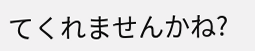てくれませんかね?